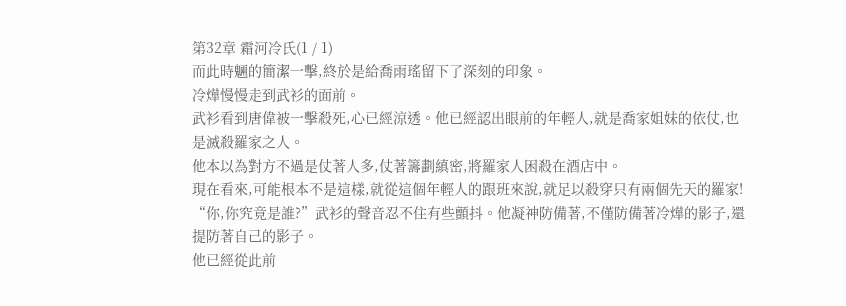第32章 霜河冷氏(1 / 1)
而此時魎的簡潔一擊,終於是給喬雨瑤留下了深刻的印象。
冷燁慢慢走到武衫的面前。
武衫看到唐偉被一擊殺死,心已經涼透。他已經認出眼前的年輕人,就是喬家姐妹的依仗,也是滅殺羅家之人。
他本以為對方不過是仗著人多,仗著籌劃縝密,將羅家人困殺在酒店中。
現在看來,可能根本不是這樣,就從這個年輕人的跟班來說,就足以殺穿只有兩個先天的羅家!
“你,你究竟是誰?”武衫的聲音忍不住有些顫抖。他凝神防備著,不僅防備著冷燁的影子,還提防著自己的影子。
他已經從此前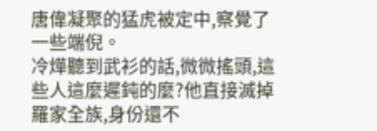唐偉凝聚的猛虎被定中,察覺了一些端倪。
冷燁聽到武衫的話,微微搖頭,這些人這麼遲鈍的麼?他直接滅掉羅家全族,身份還不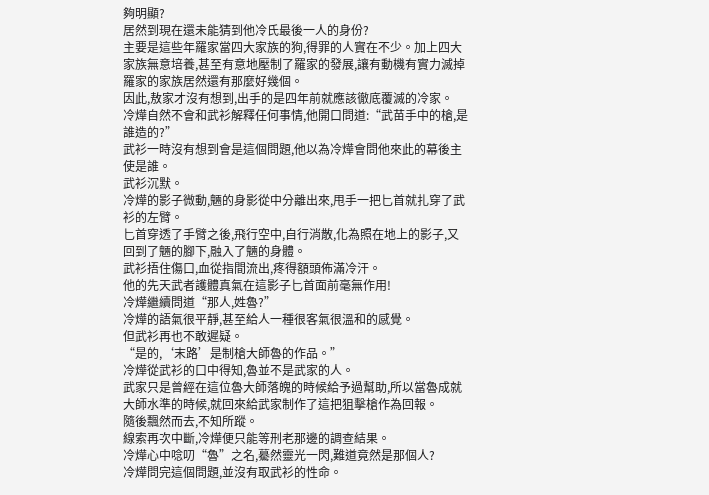夠明顯?
居然到現在還未能猜到他冷氏最後一人的身份?
主要是這些年羅家當四大家族的狗,得罪的人實在不少。加上四大家族無意培養,甚至有意地壓制了羅家的發展,讓有動機有實力滅掉羅家的家族居然還有那麼好幾個。
因此,敖家才沒有想到,出手的是四年前就應該徹底覆滅的冷家。
冷燁自然不會和武衫解釋任何事情,他開口問道:“武苗手中的槍,是誰造的?”
武衫一時沒有想到會是這個問題,他以為冷燁會問他來此的幕後主使是誰。
武衫沉默。
冷燁的影子微動,魎的身影從中分離出來,甩手一把匕首就扎穿了武衫的左臂。
匕首穿透了手臂之後,飛行空中,自行消散,化為照在地上的影子,又回到了魎的腳下,融入了魎的身體。
武衫捂住傷口,血從指間流出,疼得額頭佈滿冷汗。
他的先天武者護體真氣在這影子匕首面前毫無作用!
冷燁繼續問道“那人,姓魯?”
冷燁的語氣很平靜,甚至給人一種很客氣很溫和的感覺。
但武衫再也不敢遲疑。
“是的,‘末路’是制槍大師魯的作品。”
冷燁從武衫的口中得知,魯並不是武家的人。
武家只是曾經在這位魯大師落魄的時候給予過幫助,所以當魯成就大師水準的時候,就回來給武家制作了這把狙擊槍作為回報。
隨後飄然而去,不知所蹤。
線索再次中斷,冷燁便只能等刑老那邊的調查結果。
冷燁心中唸叨“魯”之名,驀然靈光一閃,難道竟然是那個人?
冷燁問完這個問題,並沒有取武衫的性命。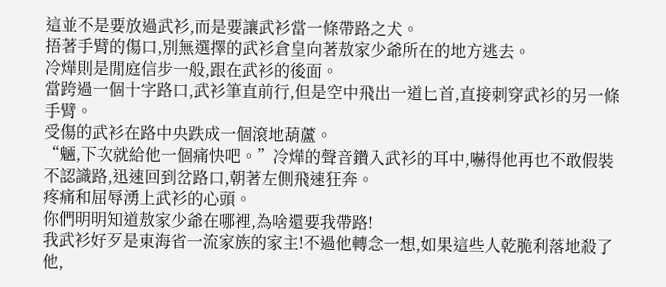這並不是要放過武衫,而是要讓武衫當一條帶路之犬。
捂著手臂的傷口,別無選擇的武衫倉皇向著敖家少爺所在的地方逃去。
冷燁則是閒庭信步一般,跟在武衫的後面。
當跨過一個十字路口,武衫筆直前行,但是空中飛出一道匕首,直接刺穿武衫的另一條手臂。
受傷的武衫在路中央跌成一個滾地葫蘆。
“魎,下次就給他一個痛快吧。”冷燁的聲音鑽入武衫的耳中,嚇得他再也不敢假裝不認識路,迅速回到岔路口,朝著左側飛速狂奔。
疼痛和屈辱湧上武衫的心頭。
你們明明知道敖家少爺在哪裡,為啥還要我帶路!
我武衫好歹是東海省一流家族的家主!不過他轉念一想,如果這些人乾脆利落地殺了他,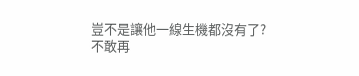豈不是讓他一線生機都沒有了?
不敢再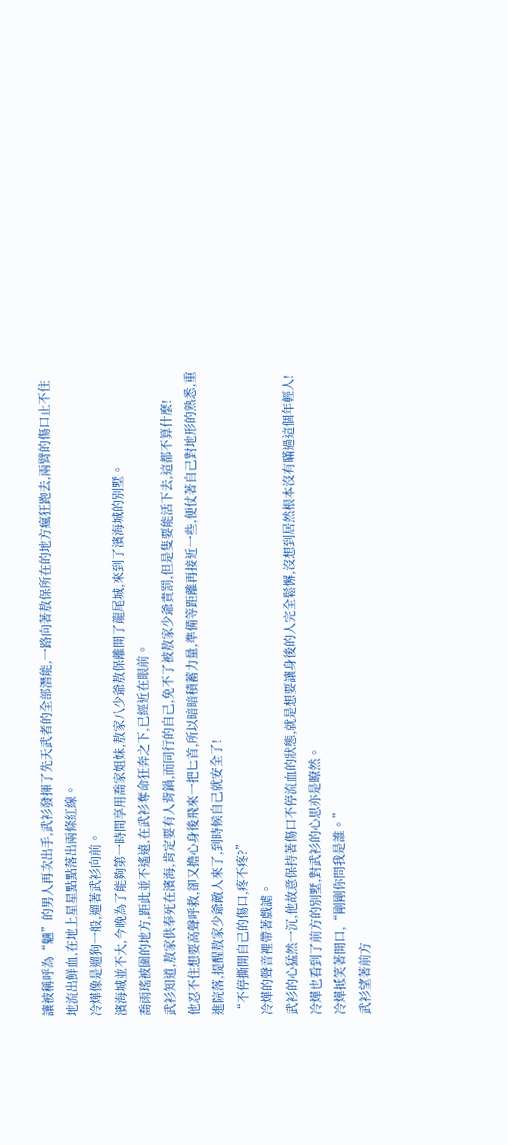讓被稱呼為“魎”的男人再次出手,武衫發揮了先天武者的全部潛能,一路向著敖保所在的地方瘋狂跑去,兩臂的傷口止不住地流出鮮血,在地上星星點點落出兩條紅線。
冷燁像是遛狗一般,遛著武衫向前。
濱海城並不大,今晚為了能夠第一時間享用喬家姐妹,敖家八少爺敖保離開了龍尾城,來到了濱海城的別墅。
喬雨瑤被圍的地方,距此並不遙遠,在武衫奪命狂奔之下,已經近在眼前。
武衫知道,敖家供奉死在濱海,肯定要有人背鍋,而同行的自己,免不了被敖家少爺責罰,但是隻要能活下去,這都不算什麼!
他忍不住想要高聲呼救,卻又擔心身後飛來一把匕首,所以暗暗積蓄力量,準備等距離再接近一些,便仗著自己對地形的熟悉,重進院落,提醒敖家少爺敵人來了,到時候自己就安全了!
“不停撕開自己的傷口,疼不疼?”
冷燁的聲音裡帶著戲謔。
武衫的心猛然一沉,他故意保持著傷口不停流血的狀態,就是想要讓身後的人完全鬆懈,沒想到居然根本沒有瞞過這個年輕人!
冷燁也看到了前方的別墅,對武衫的心思亦是瞭然。
冷燁抵笑著開口,“剛剛你問我是誰。”
武衫望著前方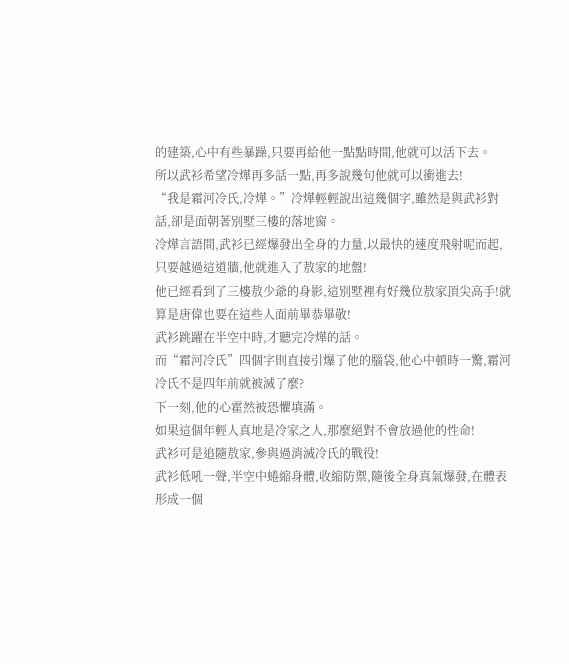的建築,心中有些暴躁,只要再給他一點點時間,他就可以活下去。
所以武衫希望冷燁再多話一點,再多說幾句他就可以衝進去!
“我是霜河冷氏,冷燁。”冷燁輕輕說出這幾個字,雖然是與武衫對話,卻是面朝著別墅三樓的落地窗。
冷燁言語間,武衫已經爆發出全身的力量,以最快的速度飛射呢而起,只要越過這道牆,他就進入了敖家的地盤!
他已經看到了三樓敖少爺的身影,這別墅裡有好幾位敖家頂尖高手!就算是唐偉也要在這些人面前畢恭畢敬!
武衫跳躍在半空中時,才聽完冷燁的話。
而“霜河冷氏”四個字則直接引爆了他的腦袋,他心中頓時一驚,霜河冷氏不是四年前就被滅了麼?
下一刻,他的心霍然被恐懼填滿。
如果這個年輕人真地是冷家之人,那麼絕對不會放過他的性命!
武衫可是追隨敖家,參與過消滅冷氏的戰役!
武衫低吼一聲,半空中蜷縮身體,收縮防禦,隨後全身真氣爆發,在體表形成一個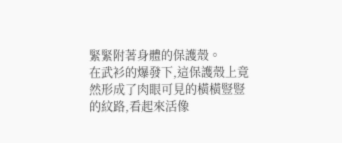緊緊附著身體的保護殼。
在武衫的爆發下,這保護殼上竟然形成了肉眼可見的橫橫豎豎的紋路,看起來活像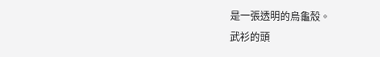是一張透明的烏龜殼。
武衫的頭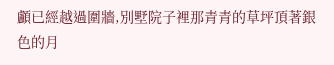顱已經越過圍牆,別墅院子裡那青青的草坪頂著銀色的月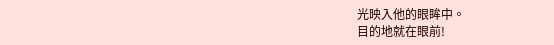光映入他的眼眸中。
目的地就在眼前!